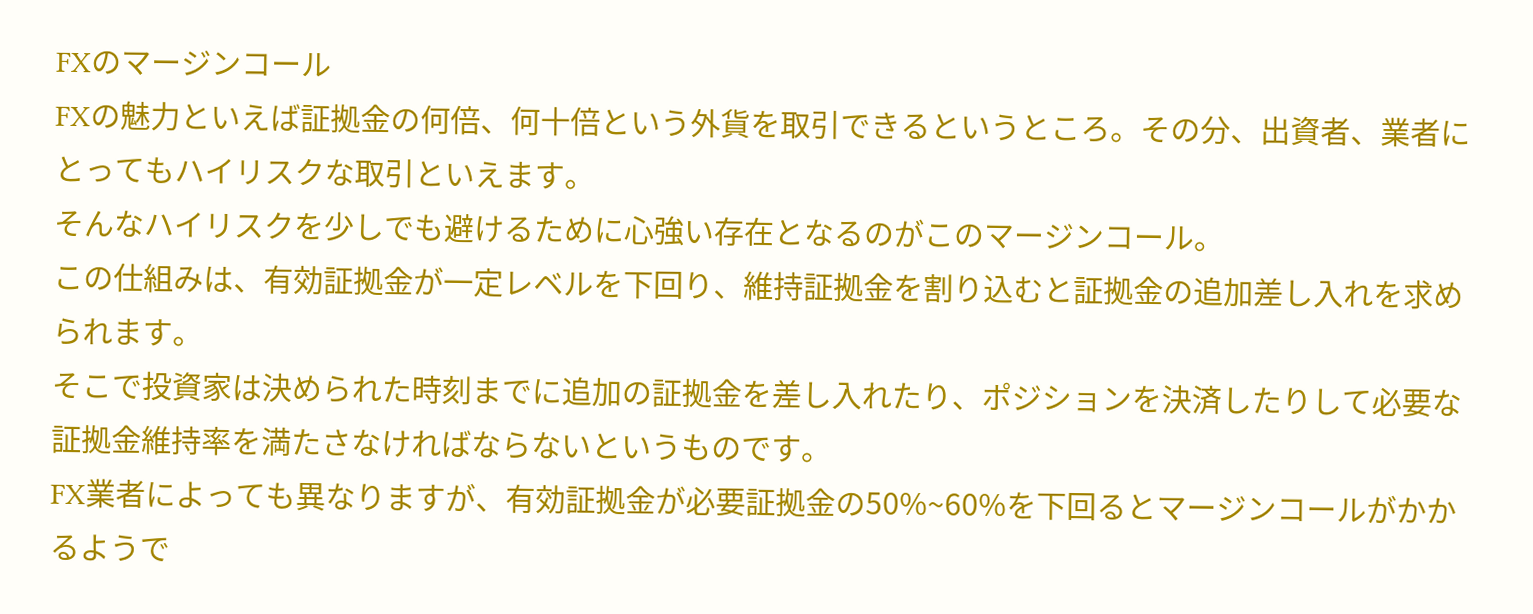FXのマージンコール
FXの魅力といえば証拠金の何倍、何十倍という外貨を取引できるというところ。その分、出資者、業者にとってもハイリスクな取引といえます。
そんなハイリスクを少しでも避けるために心強い存在となるのがこのマージンコール。
この仕組みは、有効証拠金が一定レベルを下回り、維持証拠金を割り込むと証拠金の追加差し入れを求められます。
そこで投資家は決められた時刻までに追加の証拠金を差し入れたり、ポジションを決済したりして必要な証拠金維持率を満たさなければならないというものです。
FX業者によっても異なりますが、有効証拠金が必要証拠金の50%~60%を下回るとマージンコールがかかるようで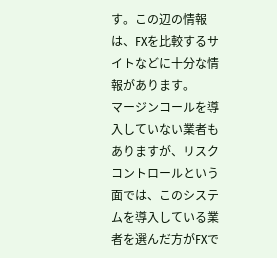す。この辺の情報は、FXを比較するサイトなどに十分な情報があります。
マージンコールを導入していない業者もありますが、リスクコントロールという面では、このシステムを導入している業者を選んだ方がFXで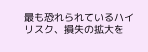最も恐れられているハイリスク、損失の拡大を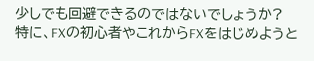少しでも回避できるのではないでしょうか?
特に、FXの初心者やこれからFXをはじめようと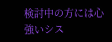検討中の方には心強いシス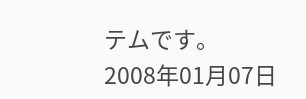テムです。
2008年01月07日